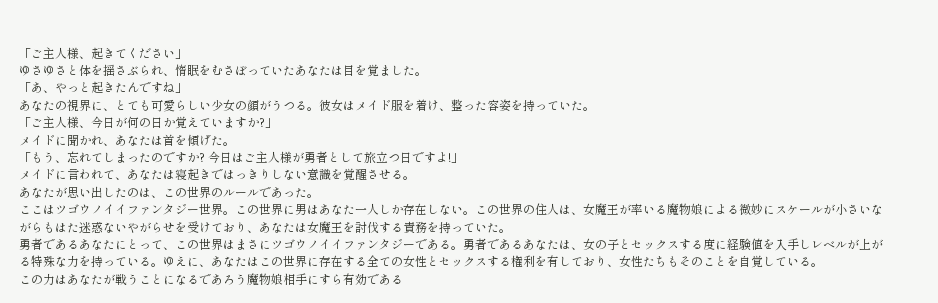「ご主人様、起きてください」
ゆさゆさと体を揺さぶられ、惰眠をむさぼっていたあなたは目を覚ました。
「あ、やっと起きたんですね」
あなたの視界に、とても可愛らしい少女の顔がうつる。彼女はメイド服を着け、整った容姿を持っていた。
「ご主人様、今日が何の日か覚えていますか?」
メイドに聞かれ、あなたは首を傾げた。
「もう、忘れてしまったのですか? 今日はご主人様が勇者として旅立つ日ですよ!」
メイドに言われて、あなたは寝起きではっきりしない意識を覚醒させる。
あなたが思い出したのは、この世界のルールであった。
ここはツゴウノイイファンタジー世界。この世界に男はあなた一人しか存在しない。この世界の住人は、女魔王が率いる魔物娘による微妙にスケールが小さいながらもはた迷惑ないやがらせを受けており、あなたは女魔王を討伐する責務を持っていた。
勇者であるあなたにとって、この世界はまさにツゴウノイイファンタジーである。勇者であるあなたは、女の子とセックスする度に経験値を入手しレベルが上がる特殊な力を持っている。ゆえに、あなたはこの世界に存在する全ての女性とセックスする権利を有しており、女性たちもそのことを自覚している。
この力はあなたが戦うことになるであろう魔物娘相手にすら有効である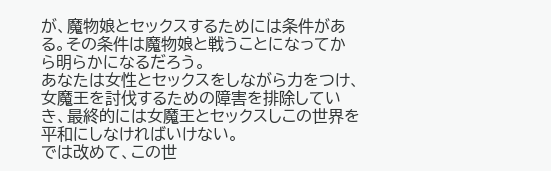が、魔物娘とセックスするためには条件がある。その条件は魔物娘と戦うことになってから明らかになるだろう。
あなたは女性とセックスをしながら力をつけ、女魔王を討伐するための障害を排除していき、最終的には女魔王とセックスしこの世界を平和にしなければいけない。
では改めて、この世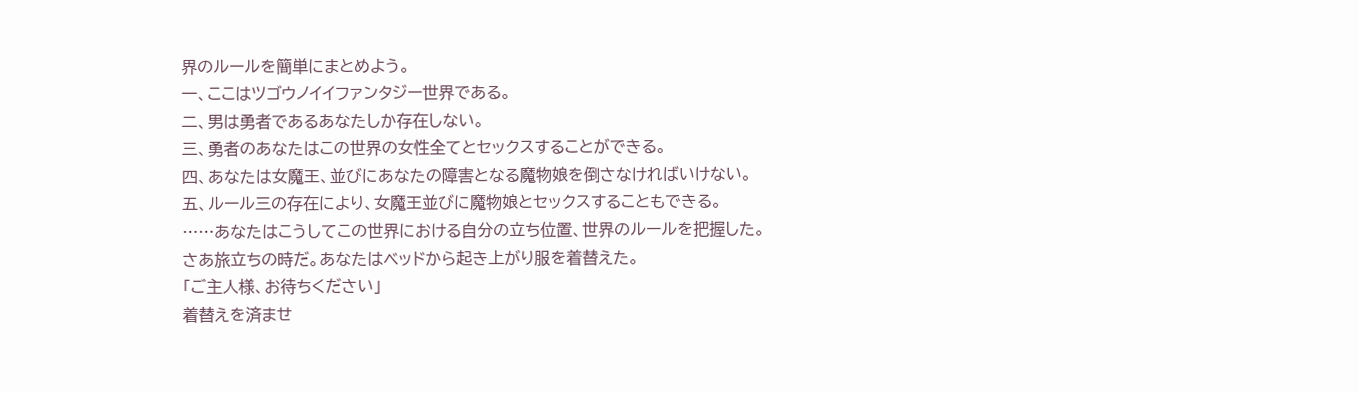界のルールを簡単にまとめよう。
一、ここはツゴウノイイファンタジー世界である。
二、男は勇者であるあなたしか存在しない。
三、勇者のあなたはこの世界の女性全てとセックスすることができる。
四、あなたは女魔王、並びにあなたの障害となる魔物娘を倒さなければいけない。
五、ルール三の存在により、女魔王並びに魔物娘とセックスすることもできる。
……あなたはこうしてこの世界における自分の立ち位置、世界のルールを把握した。
さあ旅立ちの時だ。あなたはベッドから起き上がり服を着替えた。
「ご主人様、お待ちください」
着替えを済ませ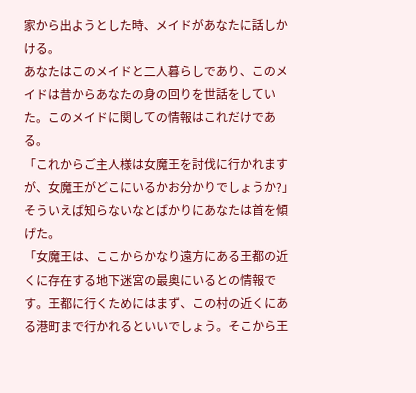家から出ようとした時、メイドがあなたに話しかける。
あなたはこのメイドと二人暮らしであり、このメイドは昔からあなたの身の回りを世話をしていた。このメイドに関しての情報はこれだけである。
「これからご主人様は女魔王を討伐に行かれますが、女魔王がどこにいるかお分かりでしょうか?」
そういえば知らないなとばかりにあなたは首を傾げた。
「女魔王は、ここからかなり遠方にある王都の近くに存在する地下迷宮の最奥にいるとの情報です。王都に行くためにはまず、この村の近くにある港町まで行かれるといいでしょう。そこから王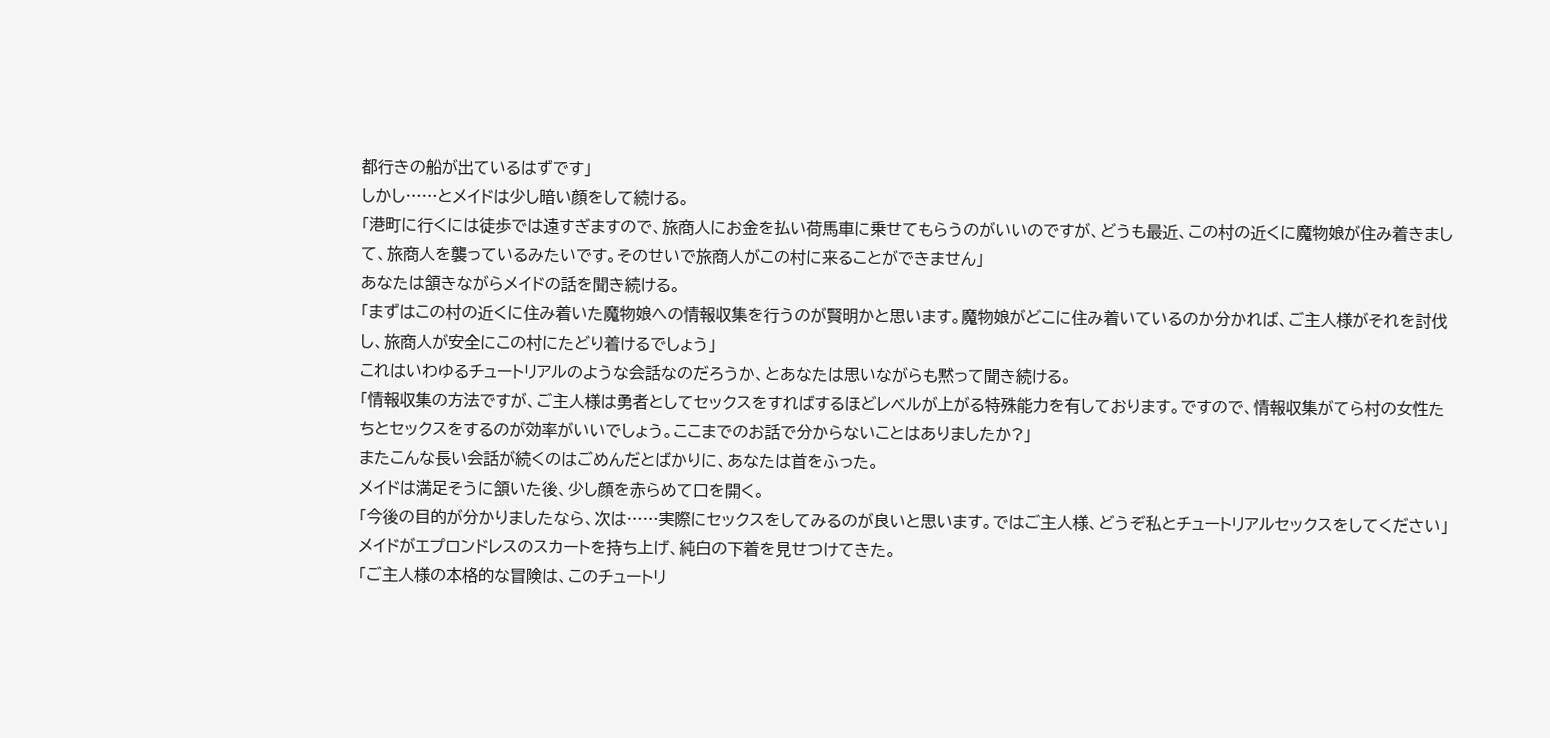都行きの船が出ているはずです」
しかし……とメイドは少し暗い顔をして続ける。
「港町に行くには徒歩では遠すぎますので、旅商人にお金を払い荷馬車に乗せてもらうのがいいのですが、どうも最近、この村の近くに魔物娘が住み着きまして、旅商人を襲っているみたいです。そのせいで旅商人がこの村に来ることができません」
あなたは頷きながらメイドの話を聞き続ける。
「まずはこの村の近くに住み着いた魔物娘への情報収集を行うのが賢明かと思います。魔物娘がどこに住み着いているのか分かれば、ご主人様がそれを討伐し、旅商人が安全にこの村にたどり着けるでしょう」
これはいわゆるチュートリアルのような会話なのだろうか、とあなたは思いながらも黙って聞き続ける。
「情報収集の方法ですが、ご主人様は勇者としてセックスをすればするほどレベルが上がる特殊能力を有しております。ですので、情報収集がてら村の女性たちとセックスをするのが効率がいいでしょう。ここまでのお話で分からないことはありましたか?」
またこんな長い会話が続くのはごめんだとばかりに、あなたは首をふった。
メイドは満足そうに頷いた後、少し顔を赤らめて口を開く。
「今後の目的が分かりましたなら、次は……実際にセックスをしてみるのが良いと思います。ではご主人様、どうぞ私とチュートリアルセックスをしてください」
メイドがエプロンドレスのスカートを持ち上げ、純白の下着を見せつけてきた。
「ご主人様の本格的な冒険は、このチュートリ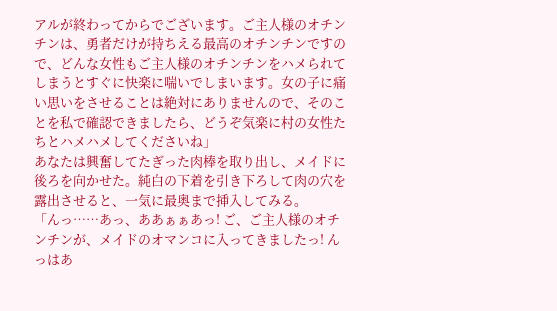アルが終わってからでございます。ご主人様のオチンチンは、勇者だけが持ちえる最高のオチンチンですので、どんな女性もご主人様のオチンチンをハメられてしまうとすぐに快楽に喘いでしまいます。女の子に痛い思いをさせることは絶対にありませんので、そのことを私で確認できましたら、どうぞ気楽に村の女性たちとハメハメしてくださいね」
あなたは興奮してたぎった肉棒を取り出し、メイドに後ろを向かせた。純白の下着を引き下ろして肉の穴を露出させると、一気に最奥まで挿入してみる。
「んっ……あっ、ああぁぁあっ! ご、ご主人様のオチンチンが、メイドのオマンコに入ってきましたっ! んっはあ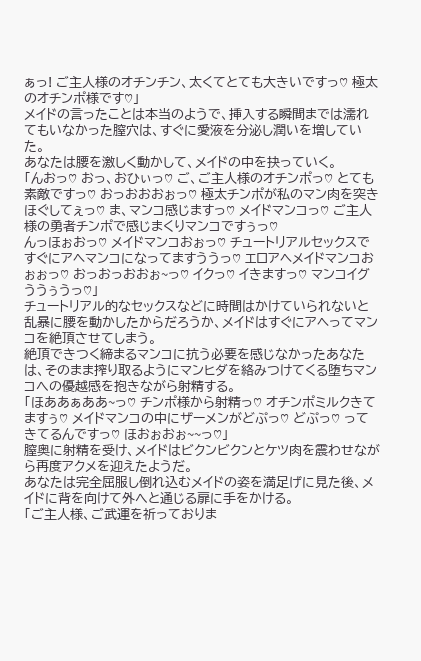ぁっ! ご主人様のオチンチン、太くてとても大きいですっ♡ 極太のオチンポ様です♡」
メイドの言ったことは本当のようで、挿入する瞬間までは濡れてもいなかった膣穴は、すぐに愛液を分泌し潤いを増していた。
あなたは腰を激しく動かして、メイドの中を抉っていく。
「んおっ♡ おっ、おひぃっ♡ ご、ご主人様のオチンポっ♡ とても素敵ですっ♡ おっおおおぉっ♡ 極太チンポが私のマン肉を突きほぐしてぇっ♡ ま、マンコ感じますっ♡ メイドマンコっ♡ ご主人様の勇者チンポで感じまくりマンコですぅっ♡
んっほぉおっ♡ メイドマンコおぉっ♡ チュートリアルセックスですぐにアヘマンコになってますううっ♡ エロアヘメイドマンコおぉぉっ♡ おっおっおおぉ~っ♡ イクっ♡ イきますっ♡ マンコイグううぅうっ♡」
チュートリアル的なセックスなどに時間はかけていられないと乱暴に腰を動かしたからだろうか、メイドはすぐにアヘってマンコを絶頂させてしまう。
絶頂できつく締まるマンコに抗う必要を感じなかったあなたは、そのまま搾り取るようにマンヒダを絡みつけてくる堕ちマンコへの優越感を抱きながら射精する。
「ほああぁああ~っ♡ チンポ様から射精っ♡ オチンポミルクきてますぅ♡ メイドマンコの中にザーメンがどぷっ♡ どぷっ♡ ってきてるんですっ♡ ほおぉおぉ~~っ♡」
膣奥に射精を受け、メイドはビクンビクンとケツ肉を震わせながら再度アクメを迎えたようだ。
あなたは完全屈服し倒れ込むメイドの姿を満足げに見た後、メイドに背を向けて外へと通じる扉に手をかける。
「ご主人様、ご武運を祈っておりま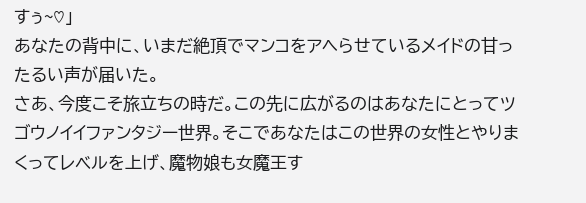すぅ~♡」
あなたの背中に、いまだ絶頂でマンコをアヘらせているメイドの甘ったるい声が届いた。
さあ、今度こそ旅立ちの時だ。この先に広がるのはあなたにとってツゴウノイイファンタジー世界。そこであなたはこの世界の女性とやりまくってレベルを上げ、魔物娘も女魔王す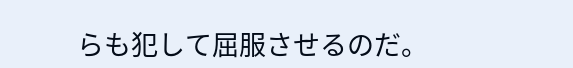らも犯して屈服させるのだ。